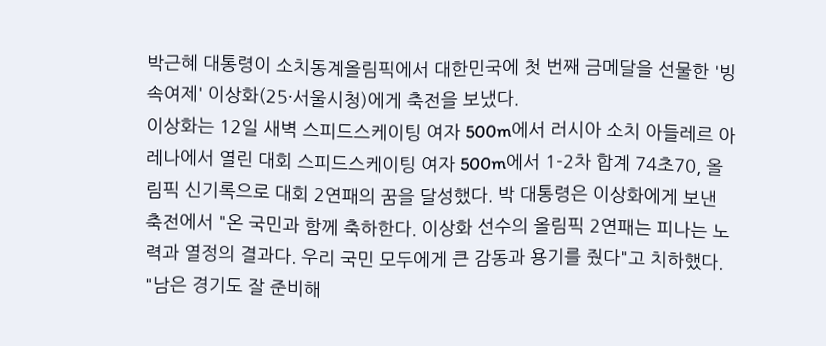박근혜 대통령이 소치동계올림픽에서 대한민국에 첫 번째 금메달을 선물한 '빙속여제' 이상화(25·서울시청)에게 축전을 보냈다.
이상화는 12일 새벽 스피드스케이팅 여자 500m에서 러시아 소치 아들레르 아레나에서 열린 대회 스피드스케이팅 여자 500m에서 1-2차 합계 74초70, 올림픽 신기록으로 대회 2연패의 꿈을 달성했다. 박 대통령은 이상화에게 보낸 축전에서 "온 국민과 함께 축하한다. 이상화 선수의 올림픽 2연패는 피나는 노력과 열정의 결과다. 우리 국민 모두에게 큰 감동과 용기를 줬다"고 치하했다. "남은 경기도 잘 준비해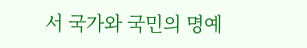서 국가와 국민의 명예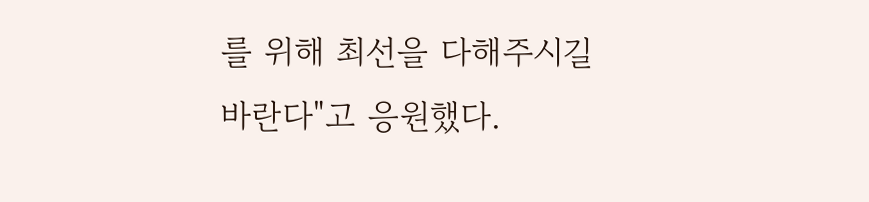를 위해 최선을 다해주시길 바란다"고 응원했다.